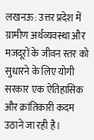लखनऊ: उत्तर प्रदेश में ग्रामीण अर्थव्यवस्था और मजदूरों के जीवन स्तर को सुधारने के लिए योगी सरकार एक ऐतिहासिक और क्रांतिकारी कदम उठाने जा रही है।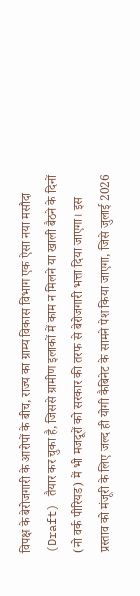विपक्ष के बेरोजगारी के आरोपों के बीच, राज्य का ग्राम्य विकास विभाग एक ऐसा नया मसौदा (Draft) तैयार कर चुका है, जिससे ग्रामीण इलाकों में काम न मिलने या खाली बैठने के दिनों (नो वर्क पीरियड) में भी मजदूरों को सरकार की तरफ से बेरोजगारी भत्ता दिया जाएगा। इस प्रस्ताव को मंजूरी के लिए जल्द ही योगी कैबिनेट के सामने पेश किया जाएगा, जिसे जुलाई 2026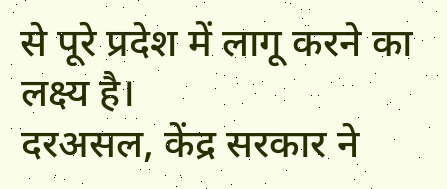से पूरे प्रदेश में लागू करने का लक्ष्य है।
दरअसल, केंद्र सरकार ने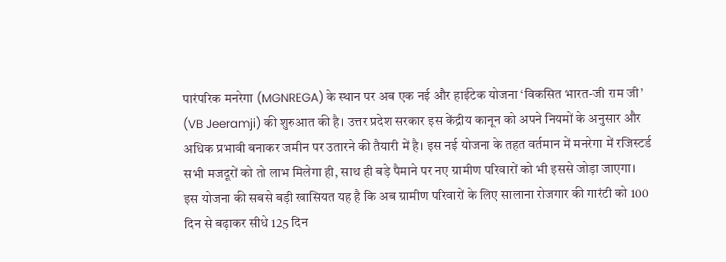पारंपरिक मनरेगा (MGNREGA) के स्थान पर अब एक नई और हाईटेक योजना ‘विकसित भारत-जी राम जी’ (VB Jeeramji) की शुरुआत की है। उत्तर प्रदेश सरकार इस केंद्रीय कानून को अपने नियमों के अनुसार और अधिक प्रभावी बनाकर जमीन पर उतारने की तैयारी में है। इस नई योजना के तहत वर्तमान में मनरेगा में रजिस्टर्ड सभी मजदूरों को तो लाभ मिलेगा ही, साथ ही बड़े पैमाने पर नए ग्रामीण परिवारों को भी इससे जोड़ा जाएगा।
इस योजना की सबसे बड़ी खासियत यह है कि अब ग्रामीण परिवारों के लिए सालाना रोजगार की गारंटी को 100 दिन से बढ़ाकर सीधे 125 दिन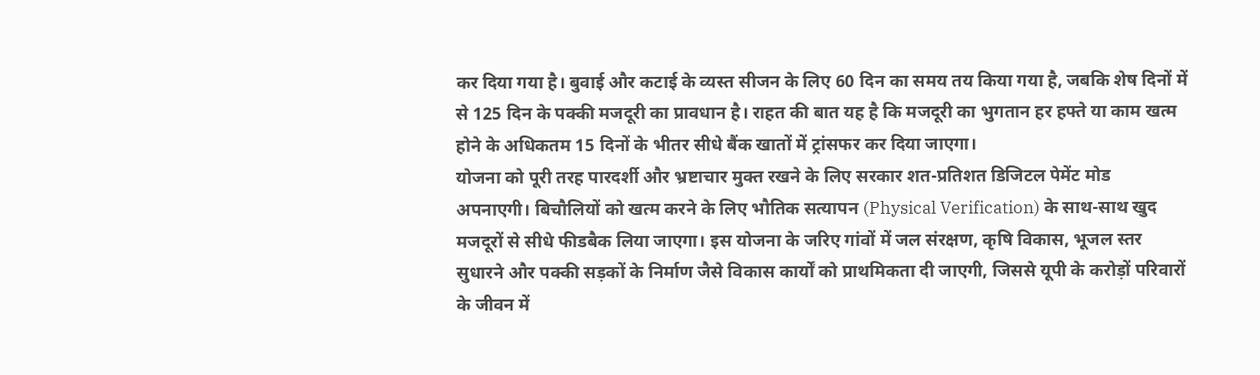कर दिया गया है। बुवाई और कटाई के व्यस्त सीजन के लिए 60 दिन का समय तय किया गया है, जबकि शेष दिनों में से 125 दिन के पक्की मजदूरी का प्रावधान है। राहत की बात यह है कि मजदूरी का भुगतान हर हफ्ते या काम खत्म होने के अधिकतम 15 दिनों के भीतर सीधे बैंक खातों में ट्रांसफर कर दिया जाएगा।
योजना को पूरी तरह पारदर्शी और भ्रष्टाचार मुक्त रखने के लिए सरकार शत-प्रतिशत डिजिटल पेमेंट मोड अपनाएगी। बिचौलियों को खत्म करने के लिए भौतिक सत्यापन (Physical Verification) के साथ-साथ खुद मजदूरों से सीधे फीडबैक लिया जाएगा। इस योजना के जरिए गांवों में जल संरक्षण, कृषि विकास, भूजल स्तर सुधारने और पक्की सड़कों के निर्माण जैसे विकास कार्यों को प्राथमिकता दी जाएगी, जिससे यूपी के करोड़ों परिवारों के जीवन में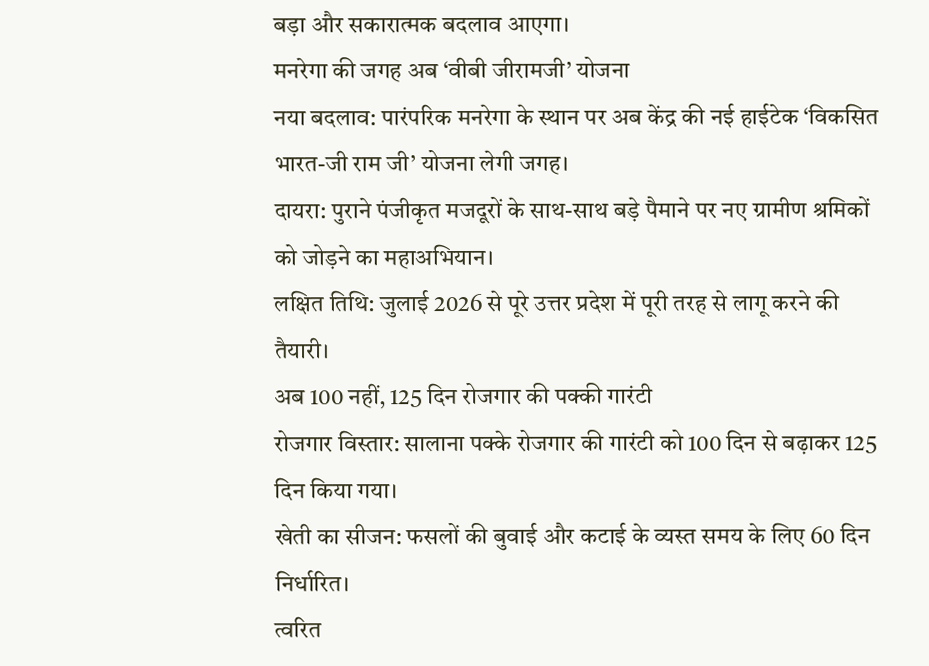बड़ा और सकारात्मक बदलाव आएगा।
मनरेगा की जगह अब ‘वीबी जीरामजी’ योजना
नया बदलाव: पारंपरिक मनरेगा के स्थान पर अब केंद्र की नई हाईटेक ‘विकसित भारत-जी राम जी’ योजना लेगी जगह।
दायरा: पुराने पंजीकृत मजदूरों के साथ-साथ बड़े पैमाने पर नए ग्रामीण श्रमिकों को जोड़ने का महाअभियान।
लक्षित तिथि: जुलाई 2026 से पूरे उत्तर प्रदेश में पूरी तरह से लागू करने की तैयारी।
अब 100 नहीं, 125 दिन रोजगार की पक्की गारंटी
रोजगार विस्तार: सालाना पक्के रोजगार की गारंटी को 100 दिन से बढ़ाकर 125 दिन किया गया।
खेती का सीजन: फसलों की बुवाई और कटाई के व्यस्त समय के लिए 60 दिन निर्धारित।
त्वरित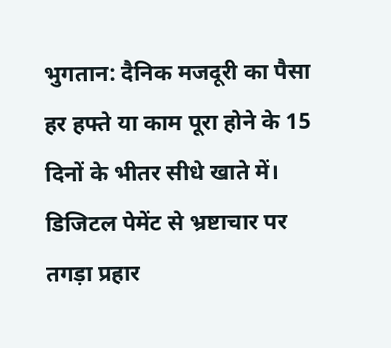भुगतान: दैनिक मजदूरी का पैसा हर हफ्ते या काम पूरा होने के 15 दिनों के भीतर सीधे खाते में।
डिजिटल पेमेंट से भ्रष्टाचार पर तगड़ा प्रहार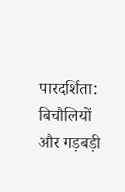पारदर्शिता: बिचौलियों और गड़बड़ी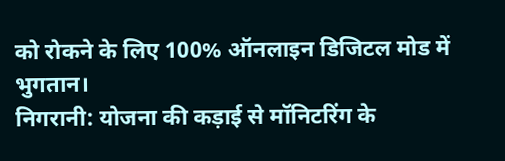को रोकने के लिए 100% ऑनलाइन डिजिटल मोड में भुगतान।
निगरानी: योजना की कड़ाई से मॉनिटरिंग के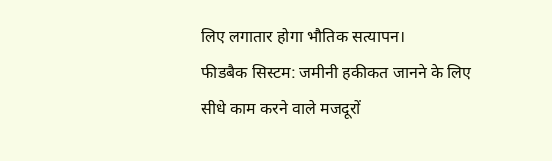लिए लगातार होगा भौतिक सत्यापन।
फीडबैक सिस्टम: जमीनी हकीकत जानने के लिए सीधे काम करने वाले मजदूरों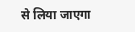से लिया जाएगा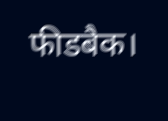फीडबैक।